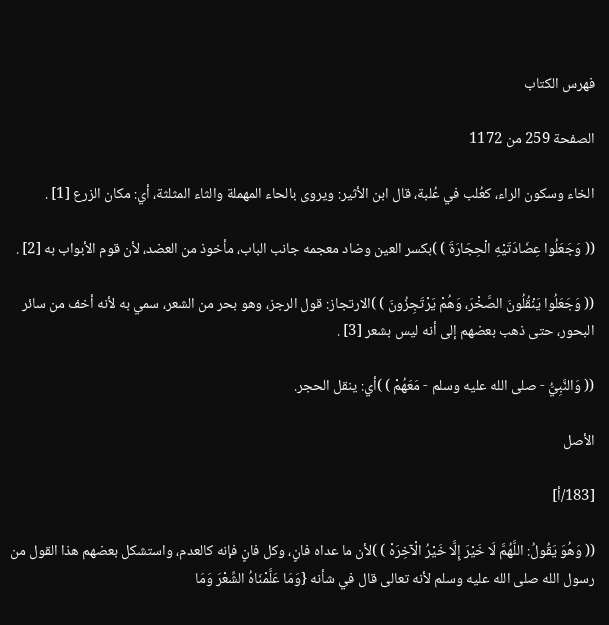فهرس الكتاب

الصفحة 259 من 1172

الخاء وسكون الراء، كعُلب في عُلبة، قال ابن الأثير: ويروى بالحاء المهملة والثاء المثلثة، أي: مكان الزرع [1] .

(( وَجَعَلُوا عِضَادَتَيْهِ الْحِجَارَةَ ) )بكسر العين وضاد معجمه جانب الباب، مأخوذ من العضد، لأن قوم الأبواب به [2] .

(( وَجَعَلُوا يَنْقُلُونَ الصَّخْرَ، وَهُمْ يَرْتَجِزُونَ ) )الارتجاز: قول الرجز، وهو بحر من الشعر، سمي به لأنه أخف من سائر البحور، حتى ذهب بعضهم إلى أنه ليس بشعر [3] .

(( وَالنَّبِيُّ - صلى الله عليه وسلم - مَعَهُمْ ) )أي: ينقل الحجر.

الأصل

[183/أ]

(( وَهُوَ يَقُولُ: اللَّهُمَّ لَا خَيْرَ إِلَّا خَيْرُ الْآخِرَهْ ) )لأن ما عداه فانٍ، وكل فانٍ فإنه كالعدم، واستشكل بعضهم هذا القول من رسول الله صلى الله عليه وسلم لأنه تعالى قال في شأنه {وَمَا عَلَّمْنَاهُ الشِّعْرَ وَمَا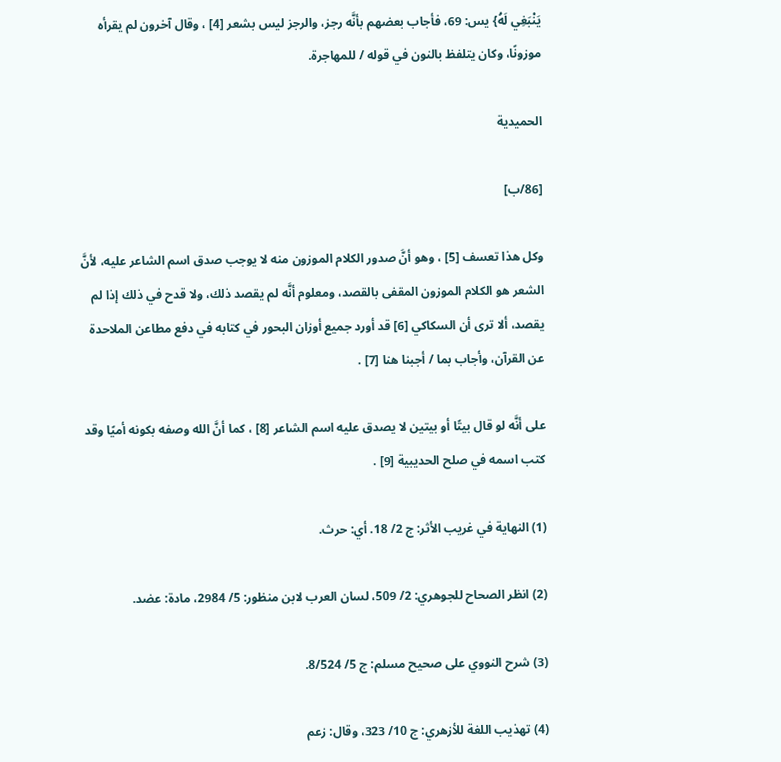يَنْبَغِي لَهُ} يس: 69، فأجاب بعضهم بأنَّه رجز، والرجز ليس بشعر [4] ، وقال آخرون لم يقرأه موزونًا، وكان يتلفظ بالنون في قوله / للمهاجرة.

الحميدية

[86/ب]

وكل هذا تعسف [5] ، وهو أنَّ صدور الكلام الموزون منه لا يوجب صدق اسم الشاعر عليه، لأنَّ الشعر هو الكلام الموزون المقفى بالقصد، ومعلوم أنَّه لم يقصد ذلك، ولا قدح في ذلك إذا لم يقصد، ألا ترى أن السكاكي [6] قد أورد جميع أوزان البحور في كتابه في دفع مطاعن الملاحدة عن القرآن، وأجاب بما / أجبنا هنا [7] .

على أنَّه لو قال بيتًا أو بيتين لا يصدق عليه اسم الشاعر [8] ، كما أنَّ الله وصفه بكونه أميًا وقد كتب اسمه في صلح الحديبية [9] .

(1) النهاية في غريب الأثر: ج 2/ 18. أي: حرث.

(2) انظر الصحاح للجوهري: 2/ 509، لسان العرب لابن منظور: 5/ 2984، مادة: عضد.

(3) شرح النووي على صحيح مسلم: ج 5/ 8/524.

(4) تهذيب اللغة للأزهري: ج 10/ 323، وقال: زعم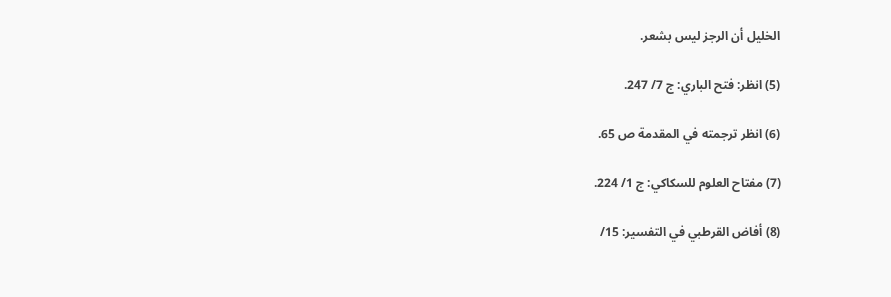الخليل أن الرجز ليس بشعر.

(5) انظر: فتح الباري: ج 7/ 247.

(6) انظر ترجمته في المقدمة ص 65.

(7) مفتاح العلوم للسكاكي: ج 1/ 224.

(8) أفاض القرطبي في التفسير: 15/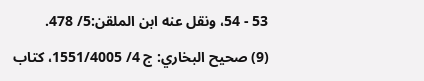53 - 54، ونقل عنه ابن الملقن:5/ 478.

(9) صحيح البخاري: ج 4/ 1551/4005، كتاب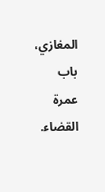المغازي، باب عمرة القضاء.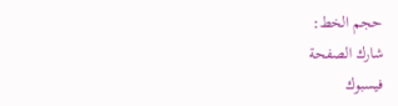حجم الخط:
شارك الصفحة
فيسبوك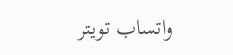واتساب تويتر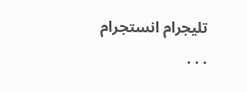تليجرام انستجرام
. . .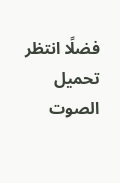فضلًا انتظر تحميل الصوت